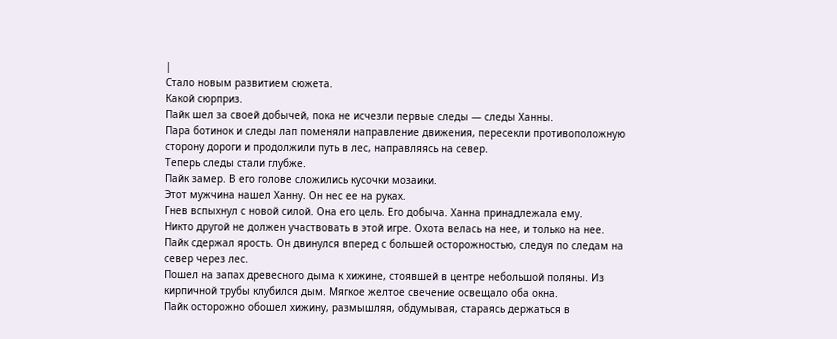|
Стало новым развитием сюжета.
Какой сюрприз.
Пайк шел за своей добычей, пока не исчезли первые следы — следы Ханны.
Пара ботинок и следы лап поменяли направление движения, пересекли противоположную сторону дороги и продолжили путь в лес, направляясь на север.
Теперь следы стали глубже.
Пайк замер. В его голове сложились кусочки мозаики.
Этот мужчина нашел Ханну. Он нес ее на руках.
Гнев вспыхнул с новой силой. Она его цель. Его добыча. Ханна принадлежала ему.
Никто другой не должен участвовать в этой игре. Охота велась на нее, и только на нее.
Пайк сдержал ярость. Он двинулся вперед с большей осторожностью, следуя по следам на север через лес.
Пошел на запах древесного дыма к хижине, стоявшей в центре небольшой поляны. Из кирпичной трубы клубился дым. Мягкое желтое свечение освещало оба окна.
Пайк осторожно обошел хижину, размышляя, обдумывая, стараясь держаться в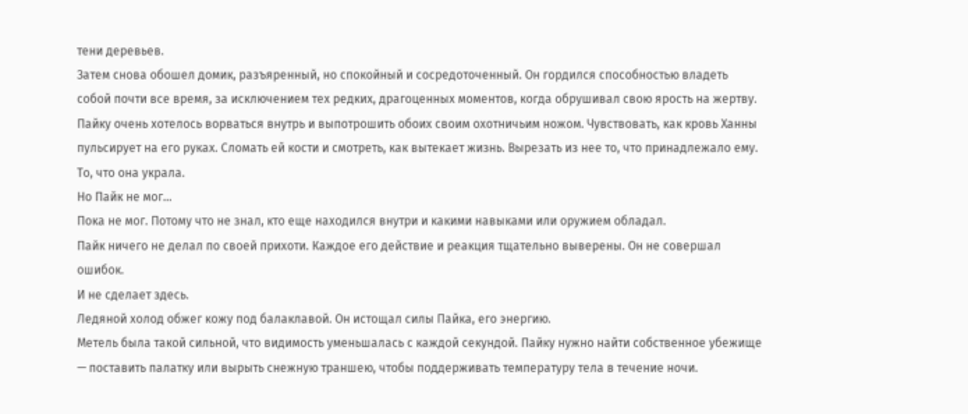тени деревьев.
Затем снова обошел домик, разъяренный, но спокойный и сосредоточенный. Он гордился способностью владеть собой почти все время, за исключением тех редких, драгоценных моментов, когда обрушивал свою ярость на жертву.
Пайку очень хотелось ворваться внутрь и выпотрошить обоих своим охотничьим ножом. Чувствовать, как кровь Ханны пульсирует на его руках. Сломать ей кости и смотреть, как вытекает жизнь. Вырезать из нее то, что принадлежало ему. То, что она украла.
Но Пайк не мог…
Пока не мог. Потому что не знал, кто еще находился внутри и какими навыками или оружием обладал.
Пайк ничего не делал по своей прихоти. Каждое его действие и реакция тщательно выверены. Он не совершал ошибок.
И не сделает здесь.
Ледяной холод обжег кожу под балаклавой. Он истощал силы Пайка, его энергию.
Метель была такой сильной, что видимость уменьшалась с каждой секундой. Пайку нужно найти собственное убежище — поставить палатку или вырыть снежную траншею, чтобы поддерживать температуру тела в течение ночи.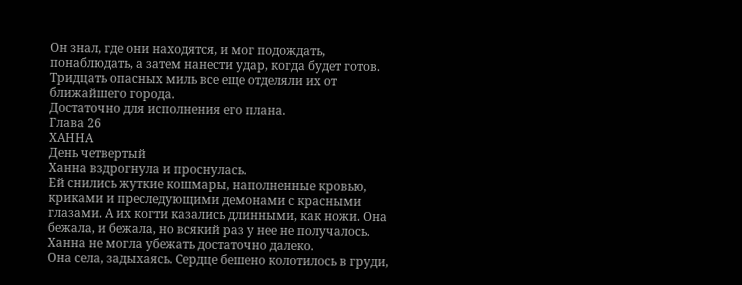Он знал, где они находятся, и мог подождать, понаблюдать, а затем нанести удар, когда будет готов. Тридцать опасных миль все еще отделяли их от ближайшего города.
Достаточно для исполнения его плана.
Глава 26
ХАННА
День четвертый
Ханна вздрогнула и проснулась.
Ей снились жуткие кошмары, наполненные кровью, криками и преследующими демонами с красными глазами. А их когти казались длинными, как ножи. Она бежала, и бежала, но всякий раз у нее не получалось. Ханна не могла убежать достаточно далеко.
Она села, задыхаясь. Сердце бешено колотилось в груди,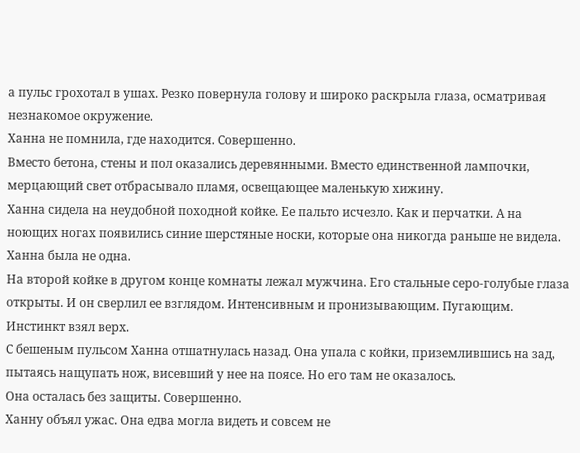а пульс грохотал в ушах. Резко повернула голову и широко раскрыла глаза, осматривая незнакомое окружение.
Ханна не помнила, где находится. Совершенно.
Вместо бетона, стены и пол оказались деревянными. Вместо единственной лампочки, мерцающий свет отбрасывало пламя, освещающее маленькую хижину.
Ханна сидела на неудобной походной койке. Ее пальто исчезло. Как и перчатки. А на ноющих ногах появились синие шерстяные носки, которые она никогда раньше не видела.
Ханна была не одна.
На второй койке в другом конце комнаты лежал мужчина. Его стальные серо-голубые глаза открыты. И он сверлил ее взглядом. Интенсивным и пронизывающим. Пугающим.
Инстинкт взял верх.
С бешеным пульсом Ханна отшатнулась назад. Она упала с койки, приземлившись на зад, пытаясь нащупать нож, висевший у нее на поясе. Но его там не оказалось.
Она осталась без защиты. Совершенно.
Ханну объял ужас. Она едва могла видеть и совсем не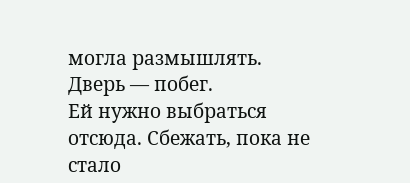могла размышлять.
Дверь — побег.
Ей нужно выбраться отсюда. Сбежать, пока не стало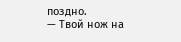поздно.
— Твой нож на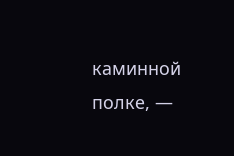каминной полке, —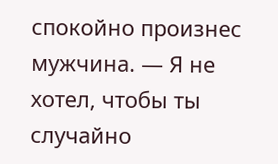спокойно произнес мужчина. — Я не хотел, чтобы ты случайно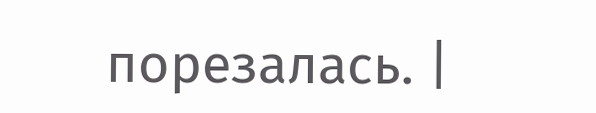порезалась. |